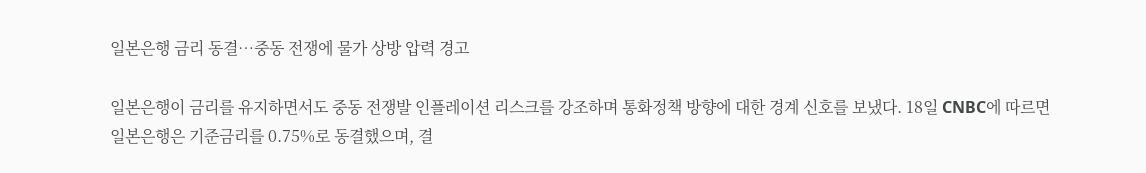일본은행 금리 동결…중동 전쟁에 물가 상방 압력 경고

일본은행이 금리를 유지하면서도 중동 전쟁발 인플레이션 리스크를 강조하며 통화정책 방향에 대한 경계 신호를 보냈다. 18일 CNBC에 따르면 일본은행은 기준금리를 0.75%로 동결했으며, 결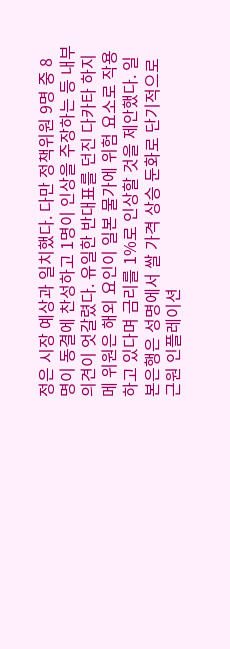정은 시장 예상과 일치했다. 다만 정책위원 9명 중 8명이 동결에 찬성하고 1명이 인상을 주장하는 등 내부 의견이 엇갈렸다. 유일한 반대표를 던진 다카타 하지메 위원은 해외 요인이 일본 물가에 위험 요소로 작용하고 있다며 금리를 1%로 인상할 것을 제안했다. 일본은행은 성명에서 쌀 가격 상승 둔화로 단기적으로 근원 인플레이션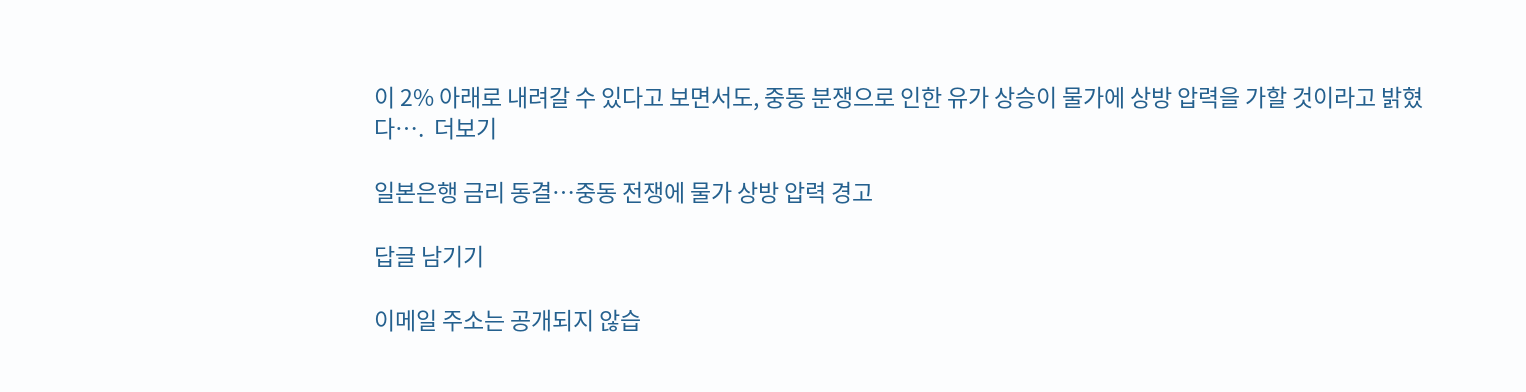이 2% 아래로 내려갈 수 있다고 보면서도, 중동 분쟁으로 인한 유가 상승이 물가에 상방 압력을 가할 것이라고 밝혔다….  더보기

일본은행 금리 동결…중동 전쟁에 물가 상방 압력 경고

답글 남기기

이메일 주소는 공개되지 않습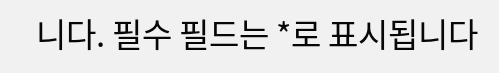니다. 필수 필드는 *로 표시됩니다